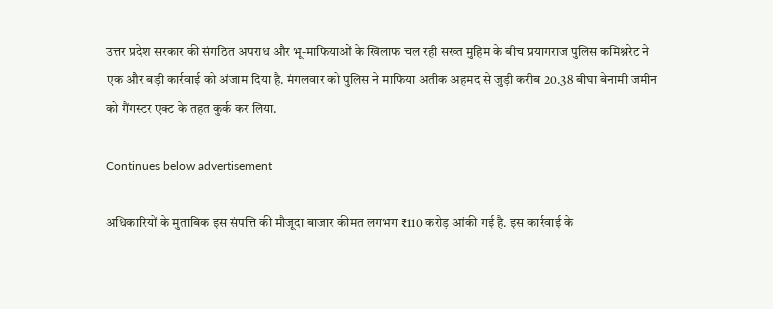उत्तर प्रदेश सरकार की संगठित अपराध और भू-माफियाओं के खिलाफ चल रही सख्त मुहिम के बीच प्रयागराज पुलिस कमिश्नरेट ने एक और बड़ी कार्रवाई को अंजाम दिया है. मंगलवार को पुलिस ने माफिया अतीक अहमद से जुड़ी करीब 20.38 बीघा बेनामी जमीन को गैंगस्टर एक्ट के तहत कुर्क कर लिया.

Continues below advertisement

अधिकारियों के मुताबिक इस संपत्ति की मौजूदा बाजार कीमत लगभग ₹110 करोड़ आंकी गई है. इस कार्रवाई के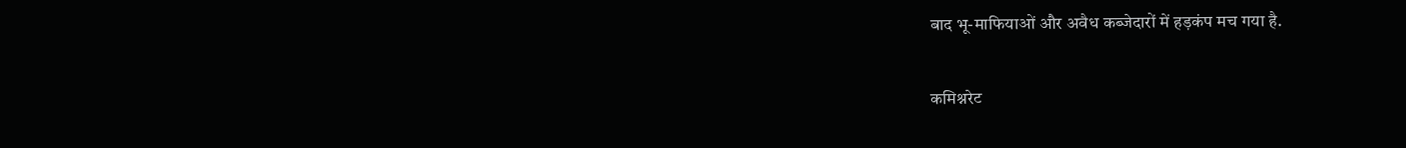बाद भू-माफियाओं और अवैध कब्जेदारों में हड़कंप मच गया है.

कमिश्नरेट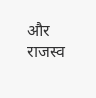और राजस्व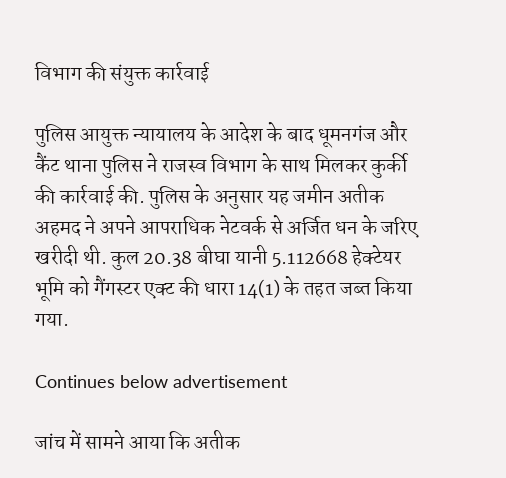विभाग की संयुक्त कार्रवाई

पुलिस आयुक्त न्यायालय के आदेश के बाद धूमनगंज और कैंट थाना पुलिस ने राजस्व विभाग के साथ मिलकर कुर्की की कार्रवाई की. पुलिस के अनुसार यह जमीन अतीक अहमद ने अपने आपराधिक नेटवर्क से अर्जित धन के जरिए खरीदी थी. कुल 20.38 बीघा यानी 5.112668 हेक्टेयर भूमि को गैंगस्टर एक्ट की धारा 14(1) के तहत जब्त किया गया.

Continues below advertisement

जांच में सामने आया कि अतीक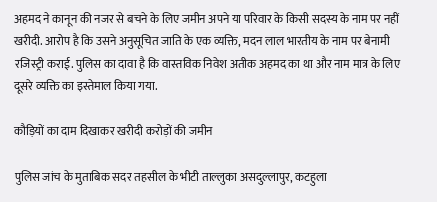अहमद ने कानून की नजर से बचने के लिए जमीन अपने या परिवार के किसी सदस्य के नाम पर नहीं खरीदी. आरोप है कि उसने अनुसूचित जाति के एक व्यक्ति, मदन लाल भारतीय के नाम पर बेनामी रजिस्ट्री कराई. पुलिस का दावा है कि वास्तविक निवेश अतीक अहमद का था और नाम मात्र के लिए दूसरे व्यक्ति का इस्तेमाल किया गया.

कौड़ियों का दाम दिखाकर खरीदी करोड़ों की जमीन

पुलिस जांच के मुताबिक सदर तहसील के भीटी ताल्लुका असदुल्लापुर, कटहुला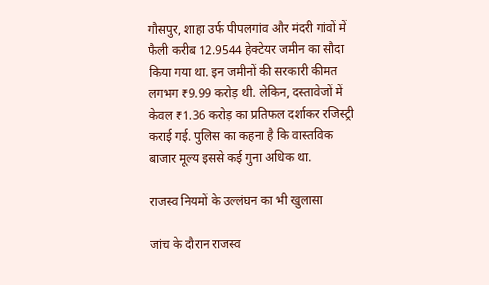गौसपुर, शाहा उर्फ पीपलगांव और मंदरी गांवों में फैली करीब 12.9544 हेक्टेयर जमीन का सौदा किया गया था. इन जमीनों की सरकारी कीमत लगभग ₹9.99 करोड़ थी. लेकिन, दस्तावेजों में केवल ₹1.36 करोड़ का प्रतिफल दर्शाकर रजिस्ट्री कराई गई. पुलिस का कहना है कि वास्तविक बाजार मूल्य इससे कई गुना अधिक था.

राजस्व नियमों के उल्लंघन का भी खुलासा

जांच के दौरान राजस्व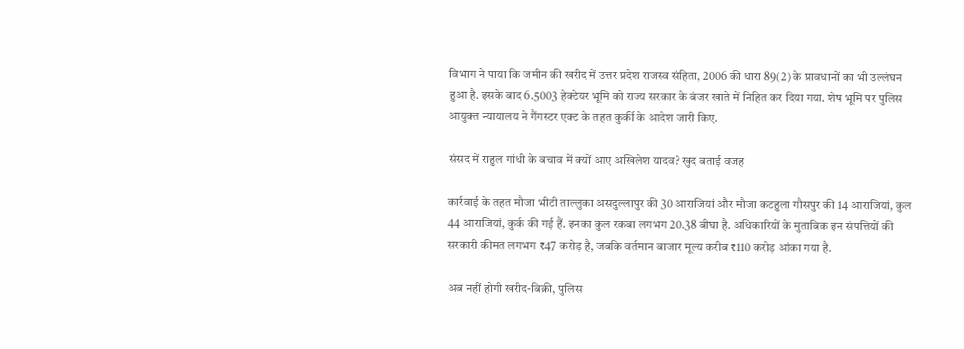विभाग ने पाया कि जमीन की खरीद में उत्तर प्रदेश राजस्व संहिता, 2006 की धारा 89(2) के प्रावधानों का भी उल्लंघन हुआ है. इसके बाद 6.5003 हेक्टेयर भूमि को राज्य सरकार के बंजर खाते में निहित कर दिया गया. शेष भूमि पर पुलिस आयुक्त न्यायालय ने गैंगस्टर एक्ट के तहत कुर्की के आदेश जारी किए.

संसद में राहुल गांधी के बचाव में क्यों आए अखिलेश यादव? खुद बताई वजह

कार्रवाई के तहत मौजा भीटी ताल्लुका असदुल्लापुर की 30 आराजियां और मौजा कटहुला गौसपुर की 14 आराजियां, कुल 44 आराजियां, कुर्क की गई हैं. इनका कुल रकबा लगभग 20.38 बीघा है. अधिकारियों के मुताबिक इन संपत्तियों की सरकारी कीमत लगभग ₹47 करोड़ है, जबकि वर्तमान बाजार मूल्य करीब ₹110 करोड़ आंका गया है.

अब नहीं होगी खरीद-बिक्री, पुलिस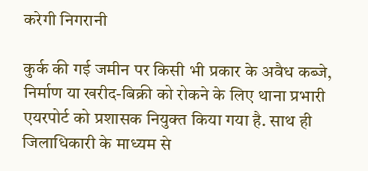करेगी निगरानी

कुर्क की गई जमीन पर किसी भी प्रकार के अवैध कब्जे, निर्माण या खरीद-बिक्री को रोकने के लिए थाना प्रभारी एयरपोर्ट को प्रशासक नियुक्त किया गया है. साथ ही जिलाधिकारी के माध्यम से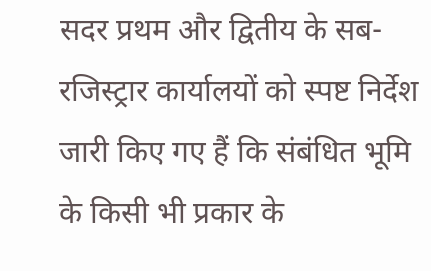सदर प्रथम और द्वितीय के सब-रजिस्ट्रार कार्यालयों को स्पष्ट निर्देश जारी किए गए हैं कि संबंधित भूमि के किसी भी प्रकार के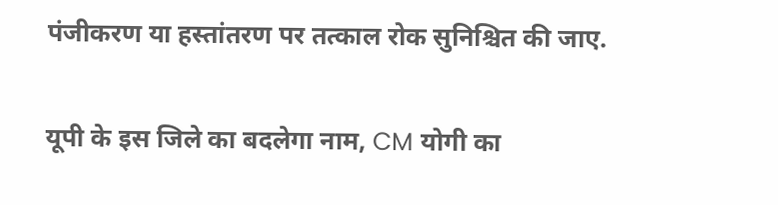पंजीकरण या हस्तांतरण पर तत्काल रोक सुनिश्चित की जाए.

यूपी के इस जिले का बदलेगा नाम, CM योगी का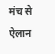मंच से ऐलान